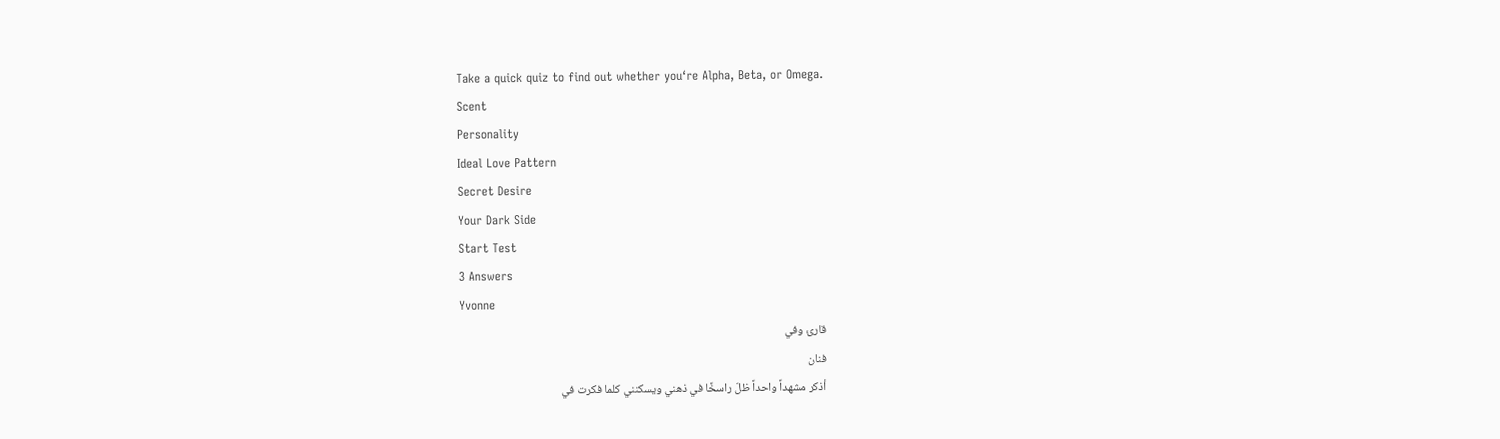Take a quick quiz to find out whether you‘re Alpha, Beta, or Omega.
Scent
Personality
Ideal Love Pattern
Secret Desire
Your Dark Side
Start Test
3 Answers
Yvonne
قارئ وفي
فنان
أذكر مشهداً واحداً ظلّ راسخًا في ذهني ويسكنني كلما فكرت في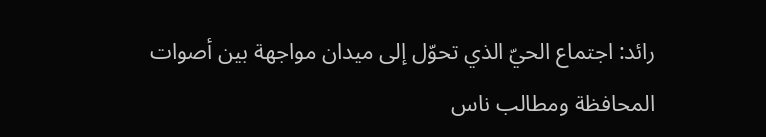رائد: اجتماع الحيّ الذي تحوّل إلى ميدان مواجهة بين أصوات المحافظة ومطالب ناس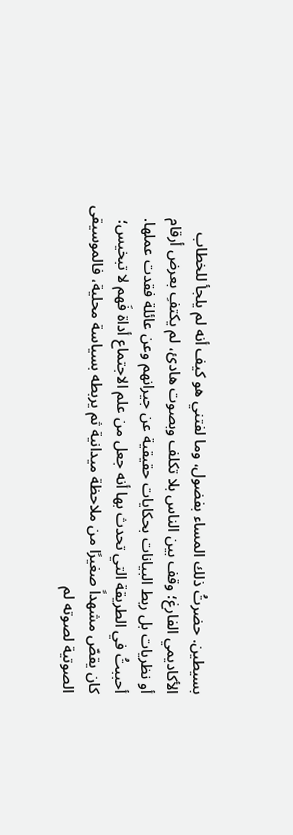بسيطين. حضرتُ ذلك المساء بفضول، وما لفتني هو كيف أنه لم يلجأ للخطاب الأكاديمي الفارغ؛ وقف بين الناس بلا تكلف وبصوت هادئ، لم يكتفِ بعرض أرقام أو نظريات بل ربط البيانات بحكايات حقيقية عن جيرانهم وعن عائلة فقدت عملها.
أحببتُ في الطريقة التي تحدث بها أنه جعل من علم الاجتماع أداة فَهم لا تبخيس؛ كان يقصّ مشهداً صغيرًا من ملاحظة ميدانية ثم يربطه بسياسة محلية، فالموسيقى الصوتية لصوته لم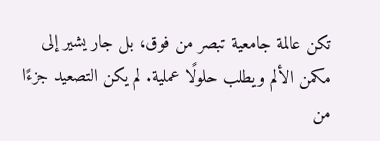تكن عالمة جامعية تبصر من فوق، بل جار يشير إلى مكمن الألم ويطلب حلولًا عملية. لم يكن التصعيد جزءًا من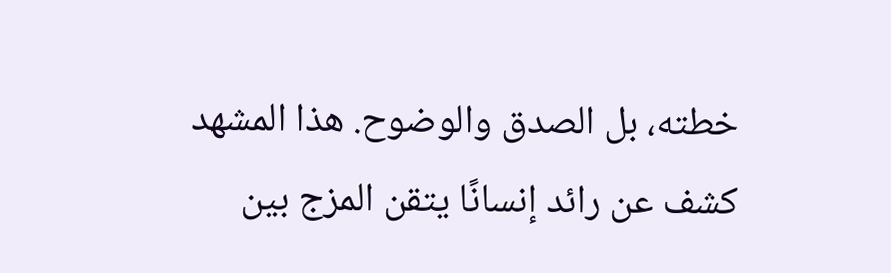خطته، بل الصدق والوضوح. هذا المشهد كشف عن رائد إنسانًا يتقن المزج بين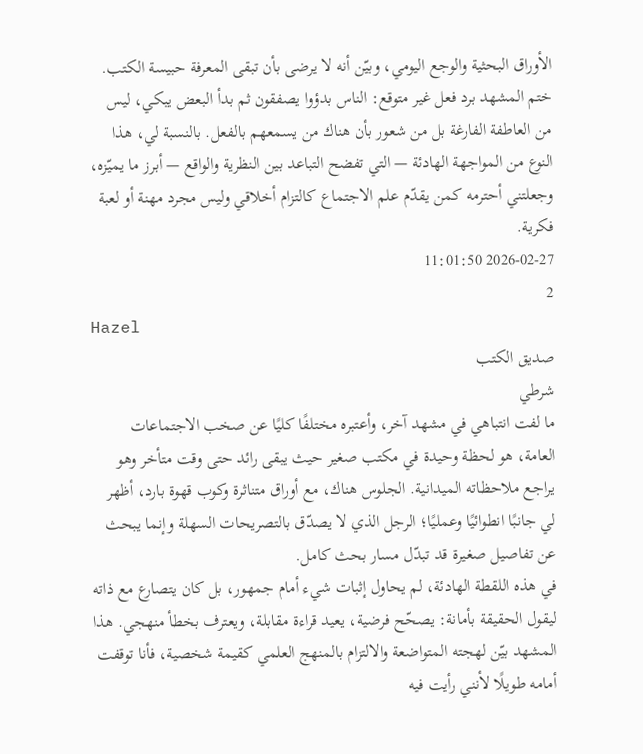الأوراق البحثية والوجع اليومي، وبيّن أنه لا يرضى بأن تبقى المعرفة حبيسة الكتب.
ختم المشهد برد فعل غير متوقع: الناس بدؤوا يصفقون ثم بدأ البعض يبكي، ليس من العاطفة الفارغة بل من شعور بأن هناك من يسمعهم بالفعل. بالنسبة لي، هذا النوع من المواجهة الهادئة — التي تفضح التباعد بين النظرية والواقع — أبرز ما يميّزه، وجعلتني أحترمه كمن يقدّم علم الاجتماع كالتزام أخلاقي وليس مجرد مهنة أو لعبة فكرية.
2026-02-27 11:01:50
2
Hazel
صديق الكتب
شرطي
ما لفت انتباهي في مشهد آخر، وأعتبره مختلفًا كليًا عن صخب الاجتماعات العامة، هو لحظة وحيدة في مكتب صغير حيث يبقى رائد حتى وقت متأخر وهو يراجع ملاحظاته الميدانية. الجلوس هناك، مع أوراق متناثرة وكوب قهوة بارد، أظهر لي جانبًا انطوائيًا وعمليًا؛ الرجل الذي لا يصدّق بالتصريحات السهلة وإنما يبحث عن تفاصيل صغيرة قد تبدّل مسار بحث كامل.
في هذه اللقطة الهادئة، لم يحاول إثبات شيء أمام جمهور، بل كان يتصارع مع ذاته ليقول الحقيقة بأمانة: يصحّح فرضية، يعيد قراءة مقابلة، ويعترف بخطأ منهجي. هذا المشهد بيّن لهجته المتواضعة والالتزام بالمنهج العلمي كقيمة شخصية، فأنا توقفت أمامه طويلًا لأنني رأيت فيه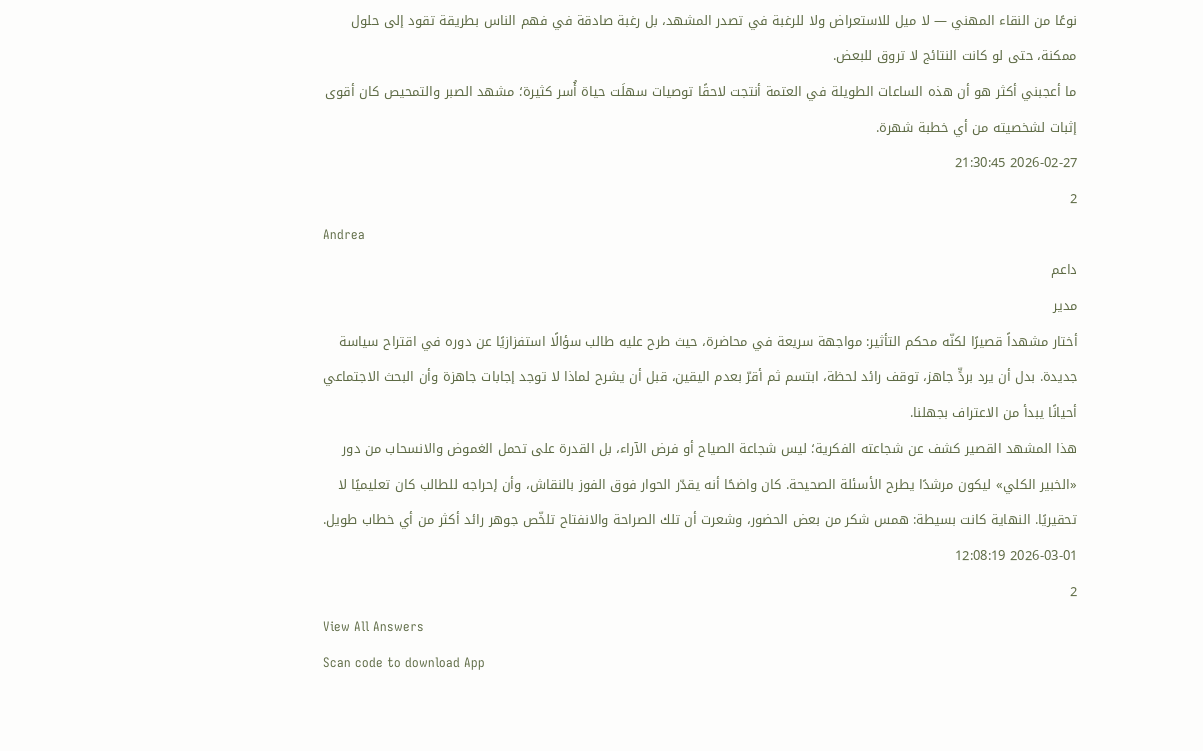نوعًا من النقاء المهني — لا ميل للاستعراض ولا للرغبة في تصدر المشهد، بل رغبة صادقة في فهم الناس بطريقة تقود إلى حلول ممكنة، حتى لو كانت النتائج لا تروق للبعض.
ما أعجبني أكثر هو أن هذه الساعات الطويلة في العتمة أنتجت لاحقًا توصيات سهلَت حياة أُسر كثيرة؛ مشهد الصبر والتمحيص كان أقوى إثبات لشخصيته من أي خطبة شهرة.
2026-02-27 21:30:45
2
Andrea
داعم
مدير
أختار مشهداً قصيرًا لكنّه محكم التأثير: مواجهة سريعة في محاضرة، حيث طرح عليه طالب سؤالًا استفزازيًا عن دوره في اقتراح سياسة جديدة. بدل أن يرد بردٍّ جاهز، توقف رائد لحظة، ابتسم ثم أقرّ بعدم اليقين، قبل أن يشرح لماذا لا توجد إجابات جاهزة وأن البحث الاجتماعي أحيانًا يبدأ من الاعتراف بجهلنا.
هذا المشهد القصير كشف عن شجاعته الفكرية؛ ليس شجاعة الصياح أو فرض الآراء، بل القدرة على تحمل الغموض والانسحاب من دور «الخبير الكلي» ليكون مرشدًا يطرح الأسئلة الصحيحة. كان واضحًا أنه يقدّر الحوار فوق الفوز بالنقاش، وأن إحراجه للطالب كان تعليميًا لا تحقيريًا. النهاية كانت بسيطة: همس شكر من بعض الحضور، وشعرت أن تلك الصراحة والانفتاح تلخّص جوهر رائد أكثر من أي خطاب طويل.
2026-03-01 12:08:19
2
View All Answers
Scan code to download App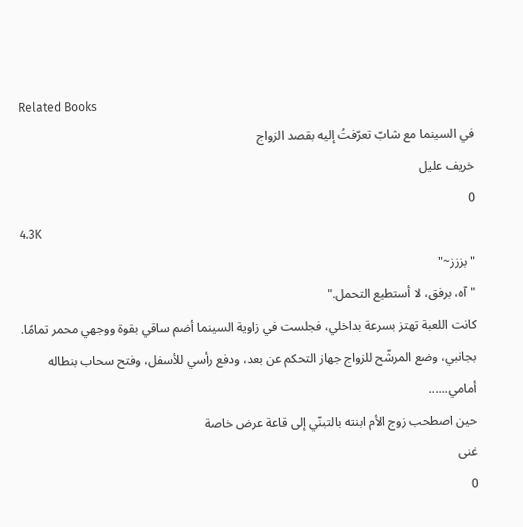Related Books
في السينما مع شابّ تعرّفتُ إليه بقصد الزواج
خريف عليل
0
4.3K
"بززز~"
"آه، برفق، لا أستطيع التحمل."
كانت اللعبة تهتز بسرعة بداخلي، فجلست في زاوية السينما أضم ساقي بقوة ووجهي محمر تمامًا.
بجانبي، وضع المرشّح للزواج جهاز التحكم عن بعد، ودفع رأسي للأسفل، وفتح سحاب بنطاله أمامي......
حين اصطحب زوج الأم ابنته بالتبنّي إلى قاعة عرض خاصة
غنى
0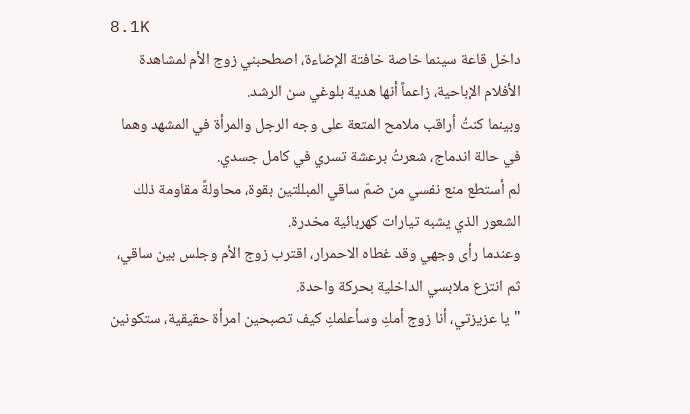8.1K
داخل قاعة سينما خاصة خافتة الإضاءة، اصطحبني زوج الأم لمشاهدة الأفلام الإباحية، زاعماً أنها هدية بلوغي سن الرشد.
وبينما كنتُ أراقب ملامح المتعة على وجه الرجل والمرأة في المشهد وهما في حالة اندماج، شعرتُ برعشة تسري في كامل جسدي.
لم أستطع منع نفسي من ضمّ ساقي المبللتين بقوة، محاولةً مقاومة ذلك الشعور الذي يشبه تيارات كهربائية مخدرة.
وعندما رأى وجهي وقد غطاه الاحمرار، اقترب زوج الأم وجلس بين ساقي، ثم انتزع ملابسي الداخلية بحركة واحدة.
"يا عزيزتي، أنا زوج أمكِ وسأعلمكِ كيف تصبحين امرأة حقيقية، ستكونين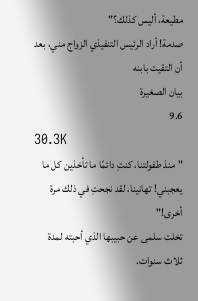مطيعة، أليس كذلك؟"
صدمة! أراد الرئيس التنفيذي الزواج مني، بعد أن التقيت بابنه
بيان الصغيرة
9.6
30.3K
"منذ طفولتنا، كنتِ دائمًا ما تأخذين كل ما يعجبني! تهانينا، لقد نجحتِ في ذلك مرة أخرى!"
تخلت سلمى عن حبيبها الذي أحبته لمدة ثلاث سنوات.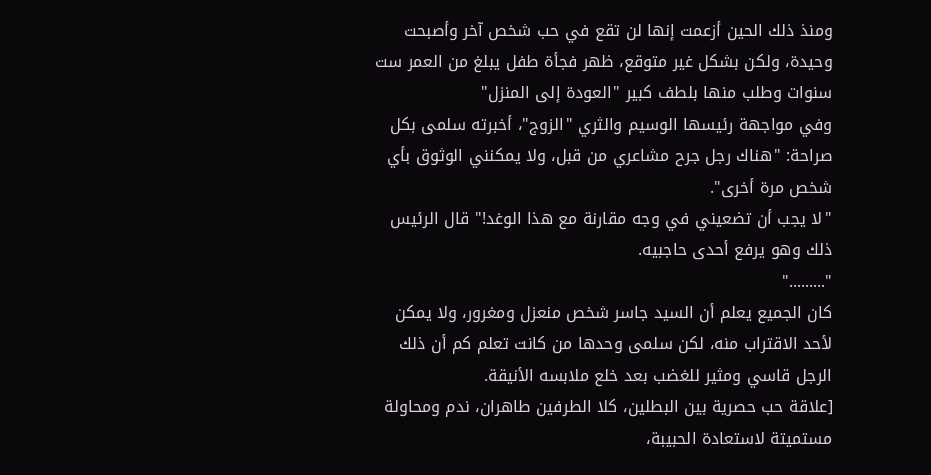ومنذ ذلك الحين أزعمت إنها لن تقع في حب شخص آخر وأصبحت وحيدة، ولكن بشكل غير متوقع، ظهر فجأة طفل يبلغ من العمر ست سنوات وطلب منها بلطف كبير "العودة إلى المنزل"
وفي مواجهة رئيسها الوسيم والثري "الزوج"، أخبرته سلمى بكل صراحة: "هناك رجل جرح مشاعري من قبل، ولا يمكنني الوثوق بأي شخص مرة أخرى".
"لا يجب أن تضعيني في وجه مقارنة مع هذا الوغد!" قال الرئيس ذلك وهو يرفع أحدى حاجبيه.
"........."
كان الجميع يعلم أن السيد جاسر شخص منعزل ومغرور، ولا يمكن لأحد الاقتراب منه، لكن سلمى وحدها من كانت تعلم كم أن ذلك الرجل قاسي ومثير للغضب بعد خلع ملابسه الأنيقة.
[علاقة حب حصرية بين البطلين، كلا الطرفين طاهران، ندم ومحاولة مستميتة لاستعادة الحبيبة،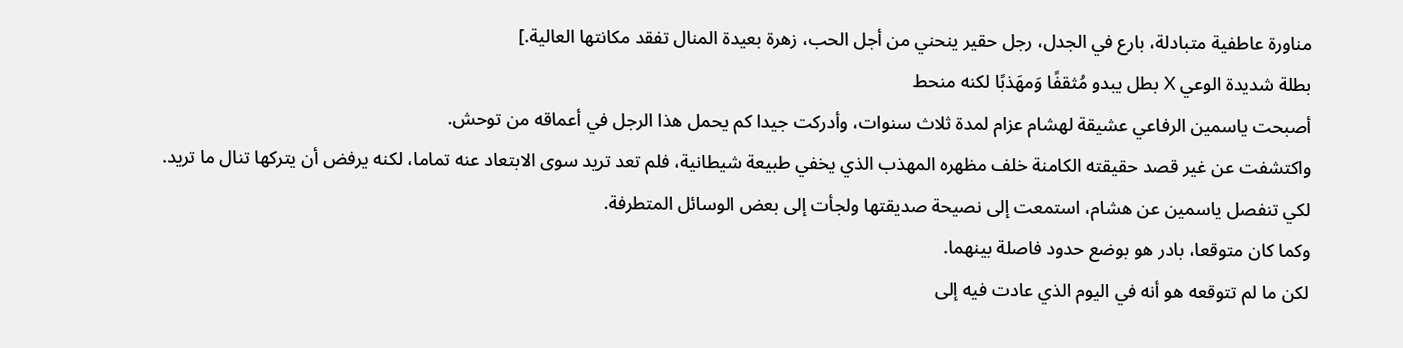مناورة عاطفية متبادلة، بارع في الجدل، رجل حقير ينحني من أجل الحب، زهرة بعيدة المنال تفقد مكانتها العالية.]
بطلة شديدة الوعي X بطل يبدو مُثقفًا وَمهَذبًا لكنه منحط
أصبحت ياسمين الرفاعي عشيقة لهشام عزام لمدة ثلاث سنوات، وأدركت جيدا كم يحمل هذا الرجل في أعماقه من توحش.
واكتشفت عن غير قصد حقيقته الكامنة خلف مظهره المهذب الذي يخفي طبيعة شيطانية، فلم تعد تريد سوى الابتعاد عنه تماما، لكنه يرفض أن يتركها تنال ما تريد.
لكي تنفصل ياسمين عن هشام، استمعت إلى نصيحة صديقتها ولجأت إلى بعض الوسائل المتطرفة.
وكما كان متوقعا، بادر هو بوضع حدود فاصلة بينهما.
لكن ما لم تتوقعه هو أنه في اليوم الذي عادت فيه إلى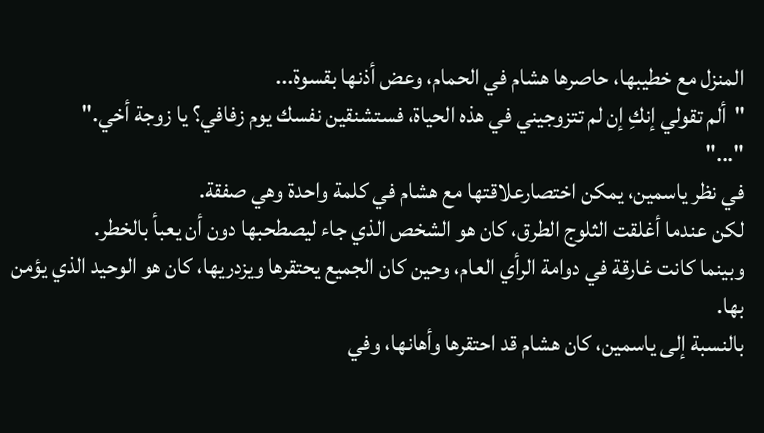المنزل مع خطيبها، حاصرها هشام في الحمام، وعض أذنها بقسوة...
"ألم تقولي إنكِ إن لم تتزوجيني في هذه الحياة، فستشنقين نفسك يوم زفافي؟ يا زوجة أخي."
"..."
في نظر ياسمين، يمكن اختصارعلاقتها مع هشام في كلمة واحدة وهي صفقة.
لكن عندما أغلقت الثلوج الطرق، كان هو الشخص الذي جاء ليصطحبها دون أن يعبأ بالخطر.
وبينما كانت غارقة في دوامة الرأي العام، وحين كان الجميع يحتقرها ويزدريها، كان هو الوحيد الذي يؤمن بها.
بالنسبة إلى ياسمين، كان هشام قد احتقرها وأهانها، وفي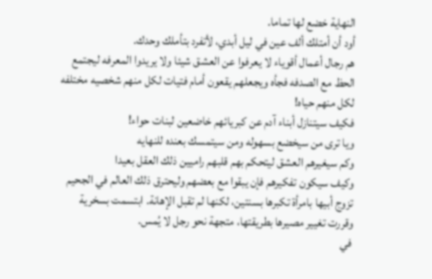النهاية خضع لها تماما.
أود أن أمتلك ألف عين في ليل أبدي، لأتفرد بتأملك وحدك.
هم رجال أعمال أقوياء لا يعرفوا عن العشق شيئا ولا يريدوا المعرفه ليجتمع الحظ مع الصدفه فجأه ويجعلهم يقعون أمام فتيات لكل منهم شخصيه مختلفه لكل منهم حياه!
فكيف سيتنازل أبناء آدم عن كبريائهم خاضعين لبنات حواء!
ويا ترى من سيخضع بسهوله ومن سيتمسك بعنده للنهايه
وكم سيغيرهم العشق ليتحكم بهم قلبهم راميين ذلك العقل بعيدا
وكيف سيكون تفكيرهم فإن يبقوا مع بعضهم وليحترق ذلك العالم في الجحيم
تزوج أبيها بامرأة تكبرها بسنتين، لكنها لم تقبل الإهانة. ابتسمت بسخرية وقررت تغيير مصيرها بطريقتها، متجهة نحو رجل لا يُمس.
في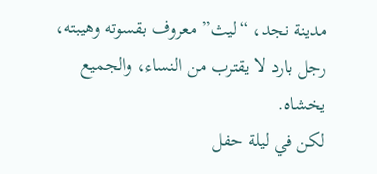مدينة نجد، “ليث” معروف بقسوته وهيبته، رجل بارد لا يقترب من النساء، والجميع يخشاه.
لكن في ليلة حفل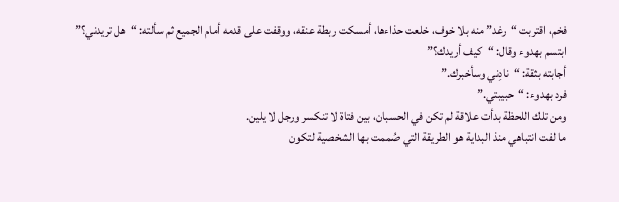فخم، اقتربت “رغد” منه بلا خوف، خلعت حذاءها، أمسكت ربطة عنقه، ووقفت على قدمه أمام الجميع ثم سألته: “هل تريدني؟”
ابتسم بهدوء وقال: “كيف أريدك؟”
أجابته بثقة: “نادِني وسأخبرك.”
فرد بهدوء: “حبيبتي.”
ومن تلك اللحظة بدأت علاقة لم تكن في الحسبان، بين فتاة لا تنكسر ورجل لا يلين.
ما لفت انتباهي منذ البداية هو الطريقة التي صُممت بها الشخصية لتكون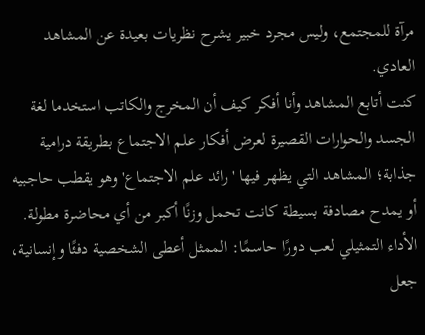مرآة للمجتمع، وليس مجرد خبير يشرح نظريات بعيدة عن المشاهد العادي.
كنت أتابع المشاهد وأنا أفكر كيف أن المخرج والكاتب استخدما لغة الجسد والحوارات القصيرة لعرض أفكار علم الاجتماع بطريقة درامية جذابة؛ المشاهد التي يظهر فيها 'رائد علم الاجتماع' وهو يقطب حاجبيه أو يمدح مصادفة بسيطة كانت تحمل وزنًا أكبر من أي محاضرة مطولة. الأداء التمثيلي لعب دورًا حاسمًا: الممثل أعطى الشخصية دفئًا وإنسانية، جعل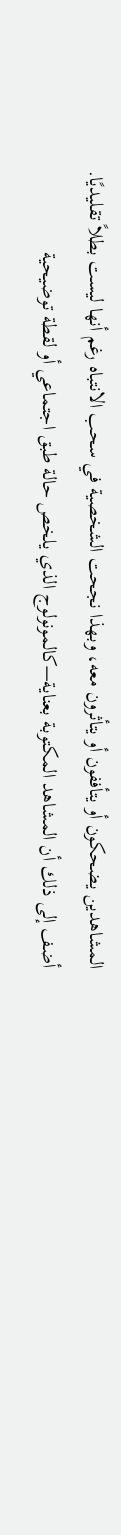المشاهدين يضحكون أو يتأففون أو يتأثرون معه، وبهذا نجحت الشخصية في سحب الانتباه رغم أنها ليست بطلاً تقليديًا.
أضف إلى ذلك أن المشاهد المكتوبة بعناية—كالمونولوج الذي يلخص حالة طبق اجتماعي أو لقطة توضيحية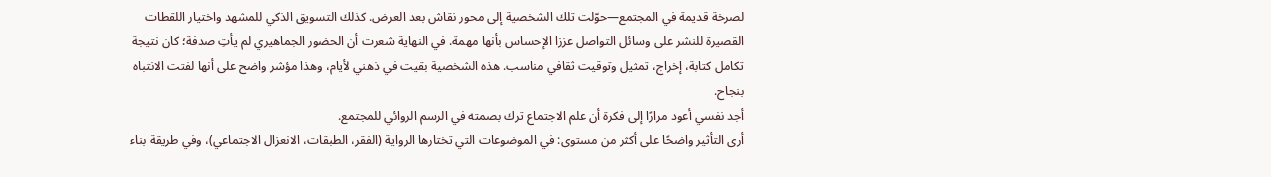لصرخة قديمة في المجتمع—حوّلت تلك الشخصية إلى محور نقاش بعد العرض. كذلك التسويق الذكي للمشهد واختيار اللقطات القصيرة للنشر على وسائل التواصل عززا الإحساس بأنها مهمة. في النهاية شعرت أن الحضور الجماهيري لم يأتِ صدفة؛ كان نتيجة تكامل كتابة، إخراج، تمثيل وتوقيت ثقافي مناسب. هذه الشخصية بقيت في ذهني لأيام، وهذا مؤشر واضح على أنها لفتت الانتباه بنجاح.
أجد نفسي أعود مرارًا إلى فكرة أن علم الاجتماع ترك بصمته في الرسم الروائي للمجتمع.
أرى التأثير واضحًا على أكثر من مستوى: في الموضوعات التي تختارها الرواية (الفقر، الطبقات، الانعزال الاجتماعي)، وفي طريقة بناء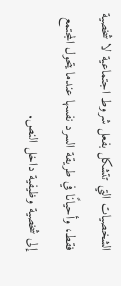الشخصيات التي تتشكل بفعل شروط اجتماعية لا شخصية فقط، وأحيانًا في طريقة السرد نفسها عندما يتحول المجتمع إلى شخصية وظيفية داخل النص.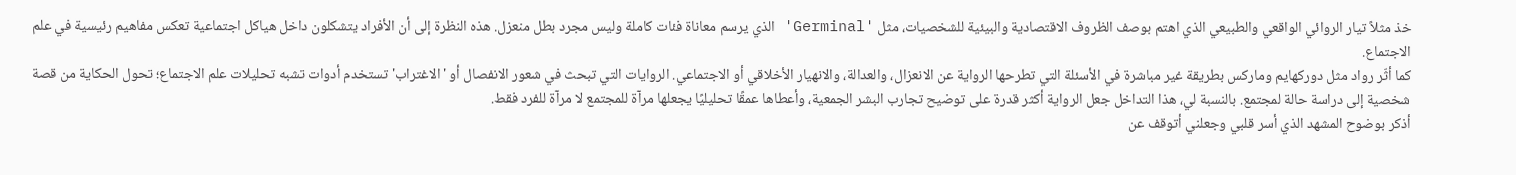خذ مثلاً تيار الروائي الواقعي والطبيعي الذي اهتم بوصف الظروف الاقتصادية والبيئية للشخصيات، مثل 'Germinal' الذي يرسم معاناة فئات كاملة وليس مجرد بطل منعزل. هذه النظرة إلى أن الأفراد يتشكلون داخل هياكل اجتماعية تعكس مفاهيم رئيسية في علم الاجتماع.
كما أثّر رواد مثل دوركهايم وماركس بطريقة غير مباشرة في الأسئلة التي تطرحها الرواية عن الانعزال، والعدالة، والانهيار الأخلاقي أو الاجتماعي. الروايات التي تبحث في شعور الانفصال أو 'الاغتراب' تستخدم أدوات تشبه تحليلات علم الاجتماع؛ تحول الحكاية من قصة شخصية إلى دراسة حالة لمجتمع. بالنسبة لي، هذا التداخل جعل الرواية أكثر قدرة على توضيح تجارب البشر الجمعية، وأعطاها عمقًا تحليليًا يجعلها مرآة للمجتمع لا مرآة للفرد فقط.
أذكر بوضوح المشهد الذي أسر قلبي وجعلني أتوقف عن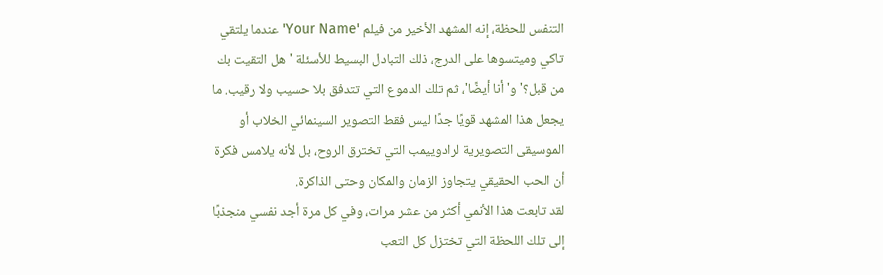التنفس للحظة، إنه المشهد الأخير من فيلم 'Your Name' عندما يلتقي تاكي وميتسوها على الدرج، ذلك التبادل البسيط للأسئلة 'هل التقيت بك من قبل؟' و'أنا أيضًا'، ثم تلك الدموع التي تتدفق بلا حسيب ولا رقيب. ما يجعل هذا المشهد قويًا جدًا ليس فقط التصوير السينمائي الخلاب أو الموسيقى التصويرية لرادوييمب التي تخترق الروح، بل لأنه يلامس فكرة أن الحب الحقيقي يتجاوز الزمان والمكان وحتى الذاكرة.
لقد تابعت هذا الأنمي أكثر من عشر مرات، وفي كل مرة أجد نفسي منجذبًا إلى تلك اللحظة التي تختزل كل التعب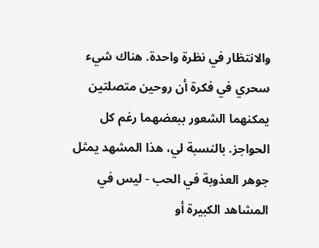والانتظار في نظرة واحدة. هناك شيء سحري في فكرة أن روحين متصلتين يمكنهما الشعور ببعضهما رغم كل الحواجز. بالنسبة لي، هذا المشهد يمثل جوهر العذوبة في الحب - ليس في المشاهد الكبيرة أو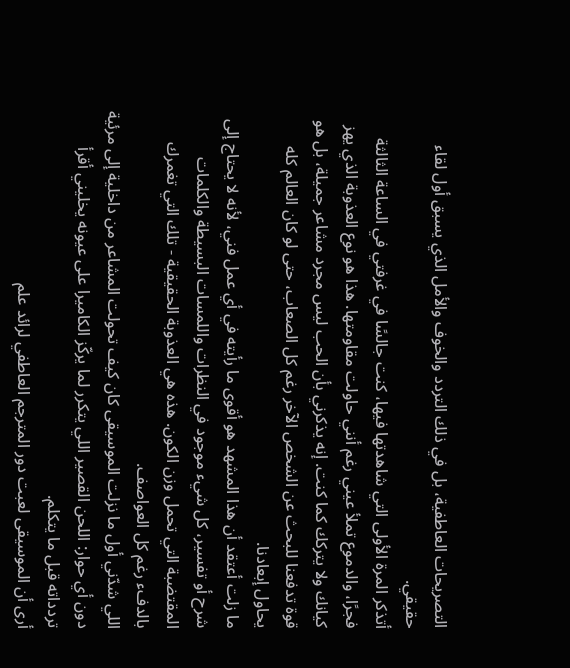التصريحات العاطفية، بل في ذلك التردد والخوف والأمل الذي يسبق أول لقاء حقيقي.
أتذكر المرة الأولى التي شاهدتها فيها، كنت جالسًا في غرفتي في الساعة الثالثة فجرًا، والدموع تملأ عيني رغم أنني حاولت مقاومتها. هذا هو نوع العذوبة الذي يهز كيانك ولا يتركك كما كنت. إنه يذكرني بأن الحب ليس مجرد مشاعر جميلة، بل هو قوة تدفعنا للبحث عن الشخص الآخر رغم كل الصعاب، حتى لو كان العالم كله يحاول إبعادنا.
ما زلت أعتقد أن هذا المشهد هو أقوى ما رأيته في أي عمل فني، لأنه لا يحتاج إلى شرح أو تفسير، كل شيء موجود في النظرات واللمسات البسيطة والكلمات المقتضبة التي تحمل وزن الكون. هذه هي العذوبة الحقيقية - تلك التي تغمرك بالدفء رغم كل العواصف.
اللي شدّني أول ما نزلت الموسيقى كان كيف تحولت المشاعر من داخلية إلى مرئية دون أي حوار: اللحن القصير اللي يتكرر لما يركّز الكاميرا على عيونه يخليني أقرأ تردداته قبل ما يتكلم.
أرى أن الموسيقى لعبت دور المترجم العاطفي لرائد علم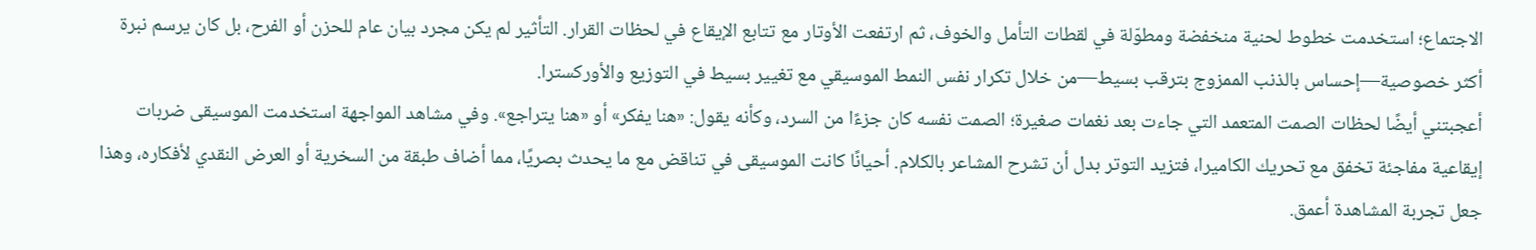الاجتماع؛ استخدمت خطوط لحنية منخفضة ومطوّلة في لقطات التأمل والخوف، ثم ارتفعت الأوتار مع تتابع الإيقاع في لحظات القرار. التأثير لم يكن مجرد بيان عام للحزن أو الفرح، بل كان يرسم نبرة أكثر خصوصية—إحساس بالذنب الممزوج بترقب بسيط—من خلال تكرار نفس النمط الموسيقي مع تغيير بسيط في التوزيع والأوركسترا.
أعجبتني أيضًا لحظات الصمت المتعمد التي جاءت بعد نغمات صغيرة؛ الصمت نفسه كان جزءًا من السرد، وكأنه يقول: «هنا يفكر» أو «هنا يتراجع». وفي مشاهد المواجهة استخدمت الموسيقى ضربات إيقاعية مفاجئة تخفق مع تحريك الكاميرا، فتزيد التوتر بدل أن تشرح المشاعر بالكلام. أحيانًا كانت الموسيقى في تناقض مع ما يحدث بصريًا، مما أضاف طبقة من السخرية أو العرض النقدي لأفكاره، وهذا جعل تجربة المشاهدة أعمق.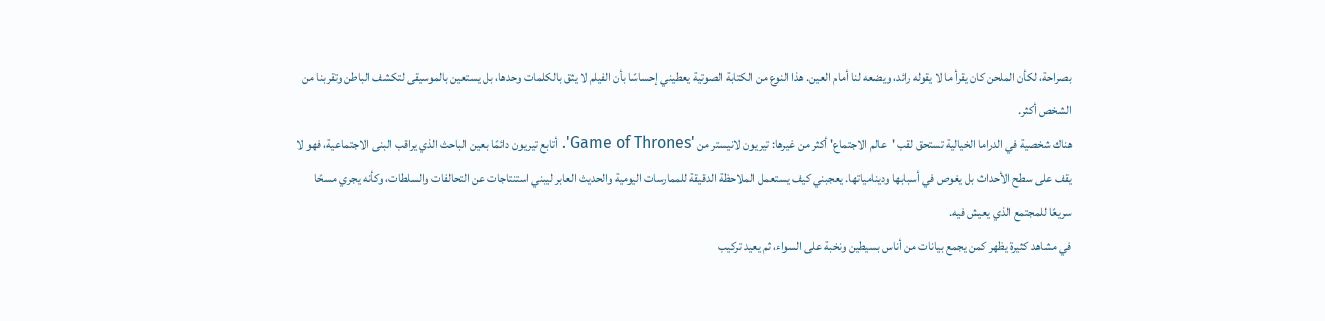بصراحة، لكأن الملحن كان يقرأ ما لا يقوله رائد، ويضعه لنا أمام العين. هذا النوع من الكتابة الصوتية يعطيني إحساسًا بأن الفيلم لا يثق بالكلمات وحدها، بل يستعين بالموسيقى لتكشف الباطن وتقربنا من الشخص أكثر.
هناك شخصية في الدراما الخيالية تستحق لقب 'عالم الاجتماع' أكثر من غيرها: تيريون لانيستر من 'Game of Thrones'. أتابع تيريون دائمًا بعين الباحث الذي يراقب البنى الاجتماعية، فهو لا يقف على سطح الأحداث بل يغوص في أسبابها ودينامياتها. يعجبني كيف يستعمل الملاحظة الدقيقة للممارسات اليومية والحديث العابر ليبني استنتاجات عن التحالفات والسلطات، وكأنه يجري مسحًا سريعًا للمجتمع الذي يعيش فيه.
في مشاهد كثيرة يظهر كمن يجمع بيانات من أناس بسيطين ونخبة على السواء، ثم يعيد تركيب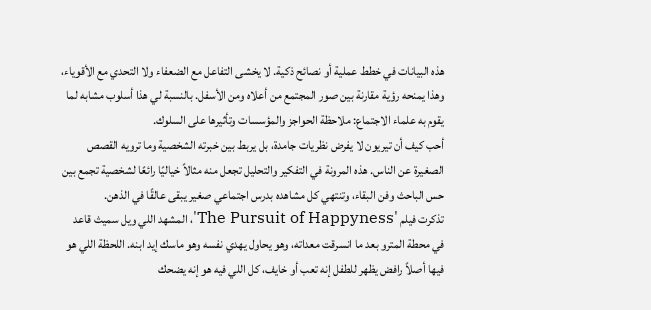هذه البيانات في خطط عملية أو نصائح ذكية. لا يخشى التفاعل مع الضعفاء ولا التحدي مع الأقوياء، وهذا يمنحه رؤية مقارنة بين صور المجتمع من أعلاه ومن الأسفل. بالنسبة لي هذا أسلوب مشابه لما يقوم به علماء الاجتماع: ملاحظة الحواجز والمؤسسات وتأثيرها على السلوك.
أحب كيف أن تيريون لا يفرض نظريات جامدة، بل يربط بين خبرته الشخصية وما ترويه القصص الصغيرة عن الناس. هذه المرونة في التفكير والتحليل تجعل منه مثالاً خياليًا رائعًا لشخصية تجمع بين حس الباحث وفن البقاء، وتنتهي كل مشاهده بدرس اجتماعي صغير يبقى عالقًا في الذهن.
تذكرت فيلم 'The Pursuit of Happyness'، المشهد اللي ويل سميث قاعد في محطة المترو بعد ما انسرقت معداته، وهو يحاول يهدي نفسه وهو ماسك إيد ابنه. اللحظة اللي هو فيها أصلاً رافض يظهر للطفل إنه تعب أو خايف، كل اللي فيه هو إنه يضحك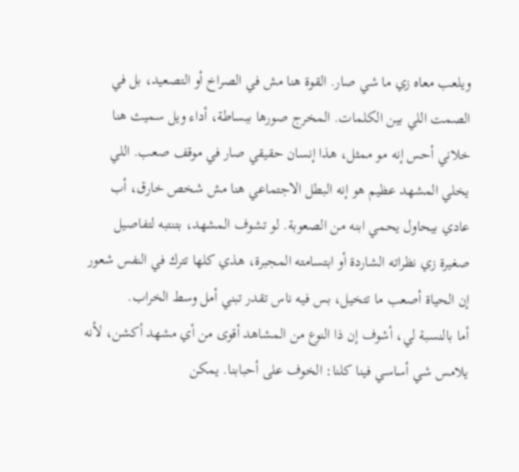ويلعب معاه زي ما شي صار. القوة هنا مش في الصراخ أو التصعيد، بل في الصمت اللي بين الكلمات. المخرج صورها ببساطة، أداء ويل سميث هنا خلاني أحس إنه مو ممثل، هذا إنسان حقيقي صار في موقف صعب. اللي يخلي المشهد عظيم هو إنه البطل الاجتماعي هنا مش شخص خارق، أب عادي بيحاول يحمي ابنه من الصعوبة. لو تشوف المشهد، بتنتبه لتفاصيل صغيرة زي نظراته الشاردة أو ابتسامته المجبرة، هذي كلها تترك في النفس شعور إن الحياة أصعب ما تتخيل، بس فيه ناس تقدر تبني أمل وسط الخراب.
أما بالنسبة لي، أشوف إن ذا النوع من المشاهد أقوى من أي مشهد أكشن، لأنه يلامس شي أساسي فينا كلنا: الخوف على أحبابنا. يمكن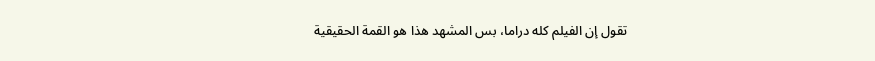تقول إن الفيلم كله دراما، بس المشهد هذا هو القمة الحقيقية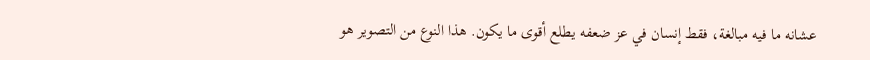عشانه ما فيه مبالغة، فقط إنسان في عز ضعفه يطلع أقوى ما يكون. هذا النوع من التصوير هو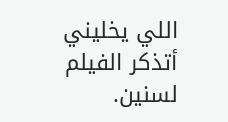اللي يخليني أتذكر الفيلم لسنين.